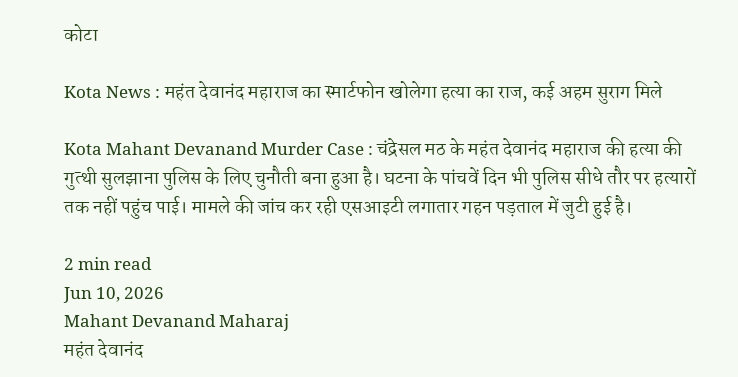कोटा

Kota News : महंत देवानंद महाराज का स्मार्टफोन खोलेगा हत्या का राज, कई अहम सुराग मिले

Kota Mahant Devanand Murder Case : चंद्रेसल मठ के महंत देवानंद महाराज की हत्या की गुत्थी सुलझाना पुलिस के लिए चुनौती बना हुआ है। घटना के पांचवें दिन भी पुलिस सीधे तौर पर हत्यारों तक नहीं पहुंच पाई। मामले की जांच कर रही एसआइटी लगातार गहन पड़ताल में जुटी हुई है।

2 min read
Jun 10, 2026
Mahant Devanand Maharaj
महंत देवानंद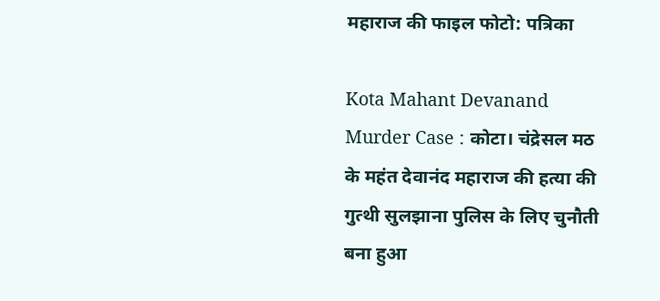महाराज की फाइल फोटो: पत्रिका

Kota Mahant Devanand Murder Case : कोटा। चंद्रेसल मठ के महंत देवानंद महाराज की हत्या की गुत्थी सुलझाना पुलिस के लिए चुनौती बना हुआ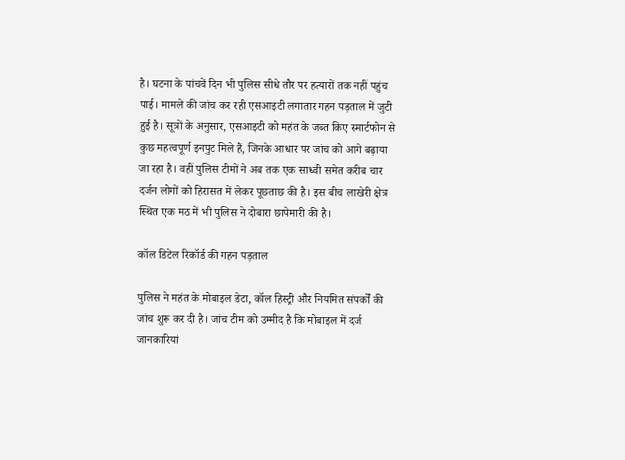है। घटना के पांचवें दिन भी पुलिस सीधे तौर पर हत्यारों तक नहीं पहुंच पाई। मामले की जांच कर रही एसआइटी लगातार गहन पड़ताल में जुटी हुई है। सूत्रों के अनुसार, एसआइटी को महंत के जब्त किए स्मार्टफोन से कुछ महत्वपूर्ण इनपुट मिले हैं, जिनके आधार पर जांच को आगे बढ़ाया जा रहा है। वहीं पुलिस टीमों ने अब तक एक साध्वी समेत करीब चार दर्जन लोगों को हिरासत में लेकर पूछताछ की है। इस बीच लाखेरी क्षेत्र स्थित एक मठ में भी पुलिस ने दोबारा छापेमारी की है।

कॉल डिटेल रिकॉर्ड की गहन पड़ताल

पुलिस ने महंत के मोबाइल डेटा, कॉल हिस्ट्री और नियमित संपर्कों की जांच शुरू कर दी है। जांच टीम को उम्मीद है कि मोबाइल में दर्ज जानकारियां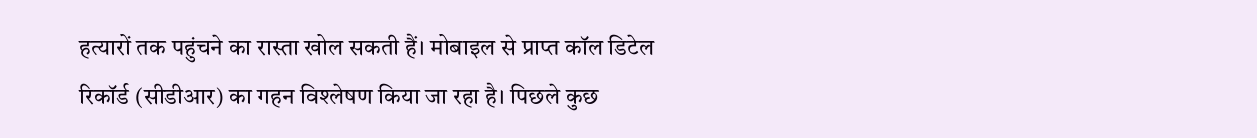हत्यारों तक पहुंचने का रास्ता खोल सकती हैं। मोबाइल से प्राप्त कॉल डिटेल रिकॉर्ड (सीडीआर) का गहन विश्लेषण किया जा रहा है। पिछले कुछ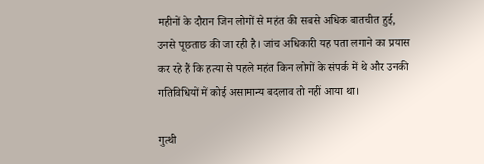महीनों के दौरान जिन लोगों से महंत की सबसे अधिक बातचीत हुई, उनसे पूछताछ की जा रही है। जांच अधिकारी यह पता लगाने का प्रयास कर रहे हैं कि हत्या से पहले महंत किन लोगों के संपर्क में थे और उनकी गतिविधियों में कोई असामान्य बदलाव तो नहीं आया था।

गुत्थी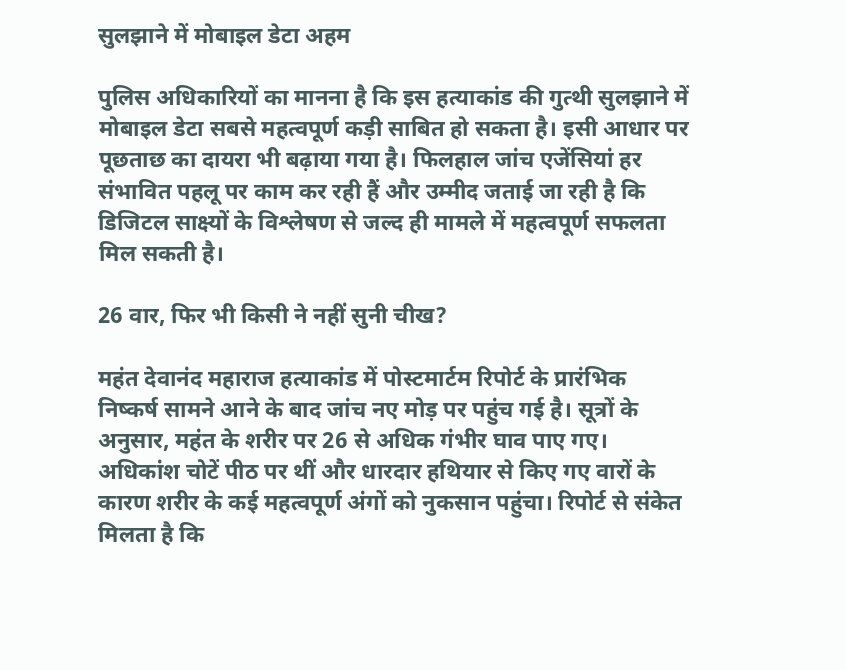सुलझाने में मोबाइल डेटा अहम

पुलिस अधिकारियों का मानना है कि इस हत्याकांड की गुत्थी सुलझाने में मोबाइल डेटा सबसे महत्वपूर्ण कड़ी साबित हो सकता है। इसी आधार पर पूछताछ का दायरा भी बढ़ाया गया है। फिलहाल जांच एजेंसियां हर संभावित पहलू पर काम कर रही हैं और उम्मीद जताई जा रही है कि डिजिटल साक्ष्यों के विश्लेषण से जल्द ही मामले में महत्वपूर्ण सफलता मिल सकती है।

26 वार, फिर भी किसी ने नहीं सुनी चीख?

महंत देवानंद महाराज हत्याकांड में पोस्टमार्टम रिपोर्ट के प्रारंभिक निष्कर्ष सामने आने के बाद जांच नए मोड़ पर पहुंच गई है। सूत्रों के अनुसार, महंत के शरीर पर 26 से अधिक गंभीर घाव पाए गए। अधिकांश चोटें पीठ पर थीं और धारदार हथियार से किए गए वारों के कारण शरीर के कई महत्वपूर्ण अंगों को नुकसान पहुंचा। रिपोर्ट से संकेत मिलता है कि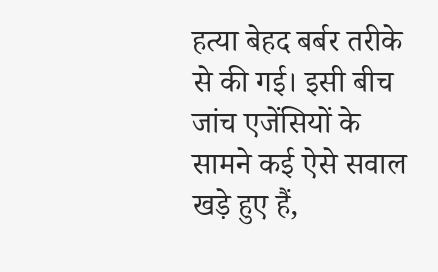हत्या बेहद बर्बर तरीके से की गई। इसी बीच जांच एजेंसियों के सामने कई ऐसे सवाल खड़े हुए हैं,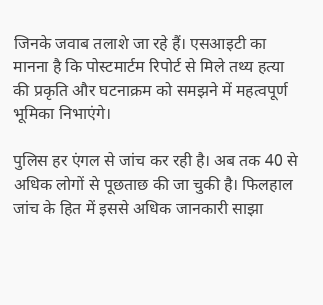जिनके जवाब तलाशे जा रहे हैं। एसआइटी का मानना है कि पोस्टमार्टम रिपोर्ट से मिले तथ्य हत्या की प्रकृति और घटनाक्रम को समझने में महत्वपूर्ण भूमिका निभाएंगे।

पुलिस हर एंगल से जांच कर रही है। अब तक 40 से अधिक लोगों से पूछताछ की जा चुकी है। फिलहाल जांच के हित में इससे अधिक जानकारी साझा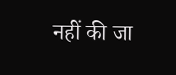नहीं की जा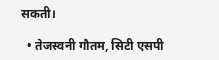सकती।

  • तेजस्वनी गौतम, सिटी एसपी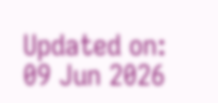Updated on:
09 Jun 2026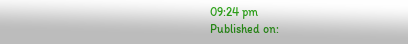09:24 pm
Published on: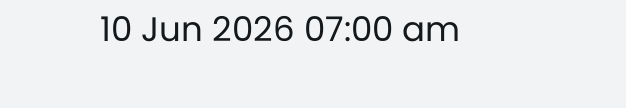10 Jun 2026 07:00 am